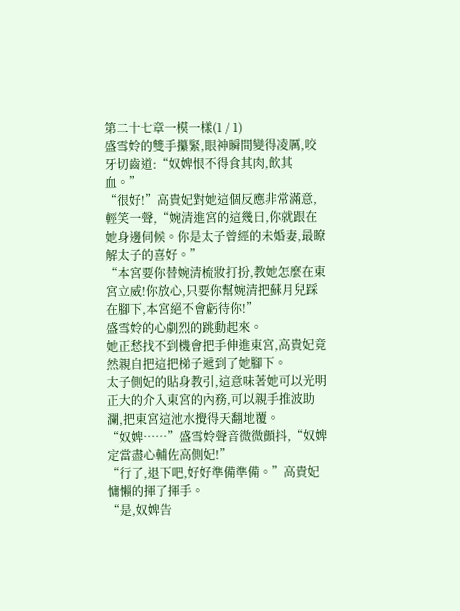第二十七章一模一樣(1 / 1)
盛雪姈的雙手攥緊,眼神瞬間變得凌厲,咬牙切齒道:“奴婢恨不得食其肉,飲其血。”
“很好!”高貴妃對她這個反應非常滿意,輕笑一聲,“婉清進宮的這幾日,你就跟在她身邊伺候。你是太子曾經的未婚妻,最瞭解太子的喜好。”
“本宮要你替婉清梳妝打扮,教她怎麼在東宮立威!你放心,只要你幫婉清把蘇月兒踩在腳下,本宮絕不會虧待你!”
盛雪姈的心劇烈的跳動起來。
她正愁找不到機會把手伸進東宮,高貴妃竟然親自把這把梯子遞到了她腳下。
太子側妃的貼身教引,這意味著她可以光明正大的介入東宮的內務,可以親手推波助瀾,把東宮這池水攪得天翻地覆。
“奴婢……”盛雪姈聲音微微顫抖,“奴婢定當盡心輔佐高側妃!”
“行了,退下吧,好好準備準備。”高貴妃慵懶的揮了揮手。
“是,奴婢告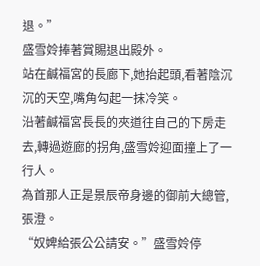退。”
盛雪姈捧著賞賜退出殿外。
站在鹹福宮的長廊下,她抬起頭,看著陰沉沉的天空,嘴角勾起一抹冷笑。
沿著鹹福宮長長的夾道往自己的下房走去,轉過遊廊的拐角,盛雪姈迎面撞上了一行人。
為首那人正是景辰帝身邊的御前大總管,張澄。
“奴婢給張公公請安。”盛雪姈停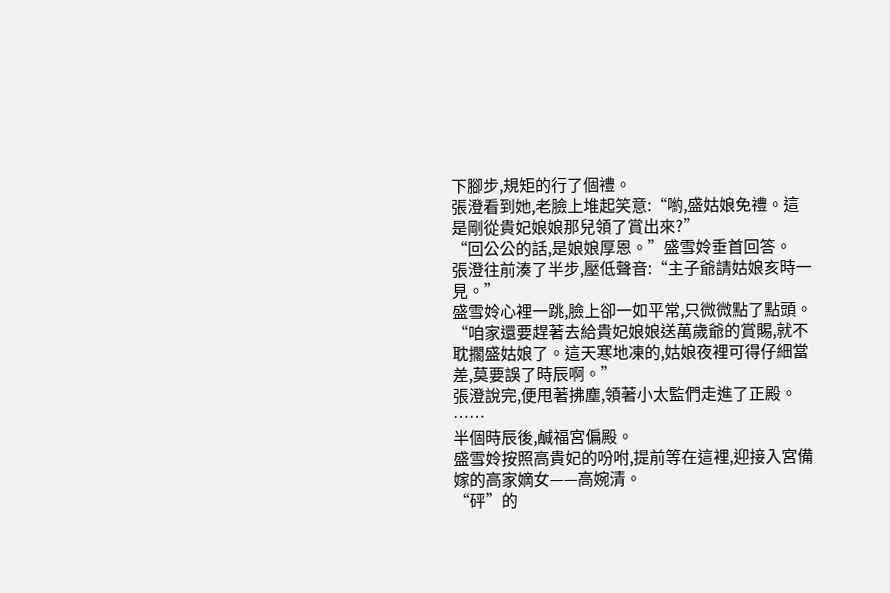下腳步,規矩的行了個禮。
張澄看到她,老臉上堆起笑意:“喲,盛姑娘免禮。這是剛從貴妃娘娘那兒領了賞出來?”
“回公公的話,是娘娘厚恩。”盛雪姈垂首回答。
張澄往前湊了半步,壓低聲音:“主子爺請姑娘亥時一見。”
盛雪姈心裡一跳,臉上卻一如平常,只微微點了點頭。
“咱家還要趕著去給貴妃娘娘送萬歲爺的賞賜,就不耽擱盛姑娘了。這天寒地凍的,姑娘夜裡可得仔細當差,莫要誤了時辰啊。”
張澄說完,便甩著拂塵,領著小太監們走進了正殿。
……
半個時辰後,鹹福宮偏殿。
盛雪姈按照高貴妃的吩咐,提前等在這裡,迎接入宮備嫁的高家嫡女——高婉清。
“砰”的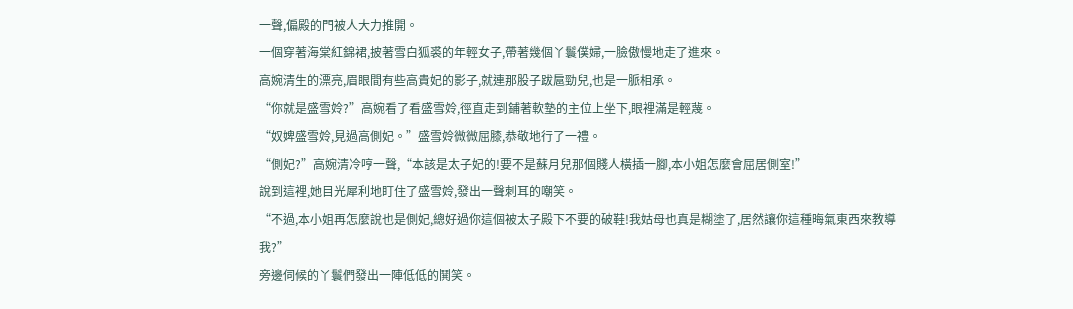一聲,偏殿的門被人大力推開。
一個穿著海棠紅錦裙,披著雪白狐裘的年輕女子,帶著幾個丫鬟僕婦,一臉傲慢地走了進來。
高婉清生的漂亮,眉眼間有些高貴妃的影子,就連那股子跋扈勁兒,也是一脈相承。
“你就是盛雪姈?”高婉看了看盛雪姈,徑直走到鋪著軟墊的主位上坐下,眼裡滿是輕蔑。
“奴婢盛雪姈,見過高側妃。”盛雪姈微微屈膝,恭敬地行了一禮。
“側妃?”高婉清冷哼一聲,“本該是太子妃的!要不是蘇月兒那個賤人橫插一腳,本小姐怎麼會屈居側室!”
說到這裡,她目光犀利地盯住了盛雪姈,發出一聲刺耳的嘲笑。
“不過,本小姐再怎麼說也是側妃,總好過你這個被太子殿下不要的破鞋!我姑母也真是糊塗了,居然讓你這種晦氣東西來教導我?”
旁邊伺候的丫鬟們發出一陣低低的鬨笑。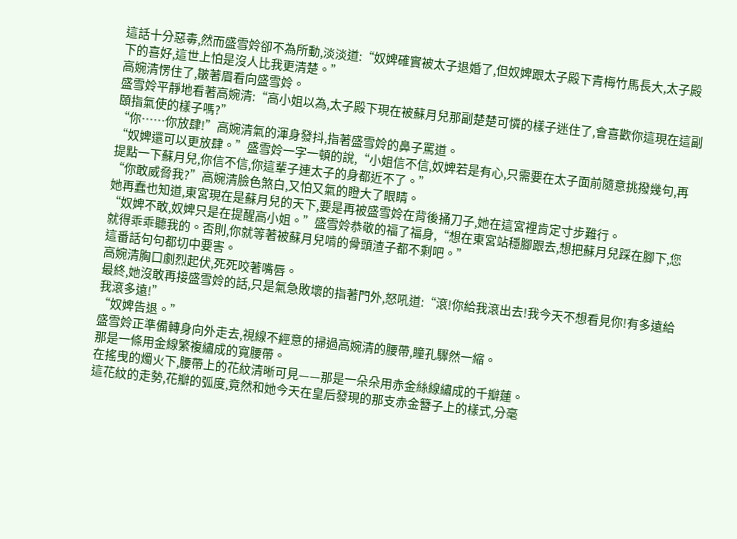這話十分惡毒,然而盛雪姈卻不為所動,淡淡道:“奴婢確實被太子退婚了,但奴婢跟太子殿下青梅竹馬長大,太子殿下的喜好,這世上怕是沒人比我更清楚。”
高婉清愣住了,皺著眉看向盛雪姈。
盛雪姈平靜地看著高婉清:“高小姐以為,太子殿下現在被蘇月兒那副楚楚可憐的樣子迷住了,會喜歡你這現在這副頤指氣使的樣子嗎?”
“你……你放肆!”高婉清氣的渾身發抖,指著盛雪姈的鼻子罵道。
“奴婢還可以更放肆。”盛雪姈一字一頓的說,“小姐信不信,奴婢若是有心,只需要在太子面前隨意挑撥幾句,再提點一下蘇月兒,你信不信,你這輩子連太子的身都近不了。”
“你敢威脅我?”高婉清臉色煞白,又怕又氣的瞪大了眼睛。
她再蠢也知道,東宮現在是蘇月兒的天下,要是再被盛雪姈在背後捅刀子,她在這宮裡肯定寸步難行。
“奴婢不敢,奴婢只是在提醒高小姐。”盛雪姈恭敬的福了福身,“想在東宮站穩腳跟去,想把蘇月兒踩在腳下,您就得乖乖聽我的。否則,你就等著被蘇月兒啃的骨頭渣子都不剩吧。”
這番話句句都切中要害。
高婉清胸口劇烈起伏,死死咬著嘴唇。
最終,她沒敢再接盛雪姈的話,只是氣急敗壞的指著門外,怒吼道:“滾!你給我滾出去!我今天不想看見你!有多遠給我滾多遠!”
“奴婢告退。”
盛雪姈正準備轉身向外走去,視線不經意的掃過高婉清的腰帶,瞳孔驟然一縮。
那是一條用金線繁複繡成的寬腰帶。
在搖曳的燭火下,腰帶上的花紋清晰可見——那是一朵朵用赤金絲線繡成的千瓣蓮。
這花紋的走勢,花瓣的弧度,竟然和她今天在皇后發現的那支赤金簪子上的樣式,分毫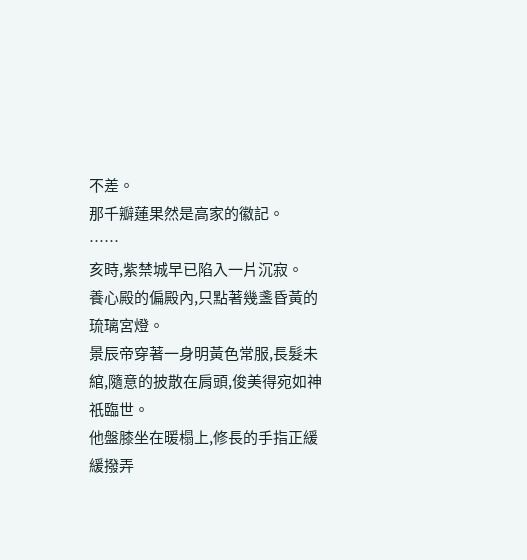不差。
那千瓣蓮果然是高家的徽記。
……
亥時,紫禁城早已陷入一片沉寂。
養心殿的偏殿內,只點著幾盞昏黃的琉璃宮燈。
景辰帝穿著一身明黃色常服,長髮未綰,隨意的披散在肩頭,俊美得宛如神祇臨世。
他盤膝坐在暖榻上,修長的手指正緩緩撥弄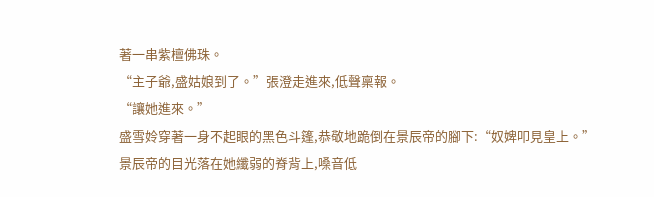著一串紫檀佛珠。
“主子爺,盛姑娘到了。”張澄走進來,低聲稟報。
“讓她進來。”
盛雪姈穿著一身不起眼的黑色斗篷,恭敬地跪倒在景辰帝的腳下:“奴婢叩見皇上。”
景辰帝的目光落在她纖弱的脊背上,嗓音低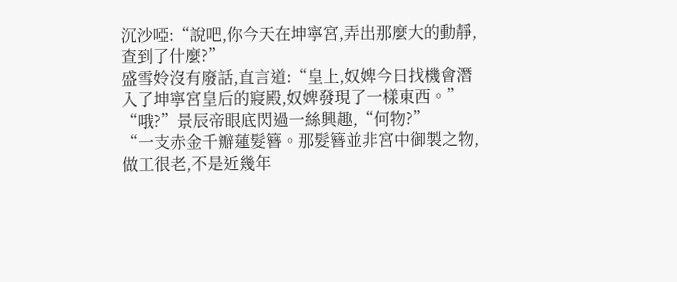沉沙啞:“說吧,你今天在坤寧宮,弄出那麼大的動靜,查到了什麼?”
盛雪姈沒有廢話,直言道:“皇上,奴婢今日找機會潛入了坤寧宮皇后的寢殿,奴婢發現了一樣東西。”
“哦?”景辰帝眼底閃過一絲興趣,“何物?”
“一支赤金千瓣蓮髮簪。那髮簪並非宮中御製之物,做工很老,不是近幾年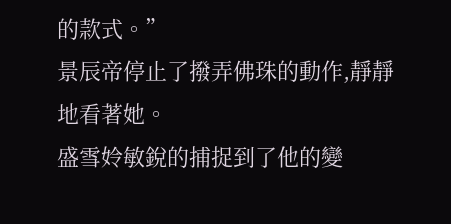的款式。”
景辰帝停止了撥弄佛珠的動作,靜靜地看著她。
盛雪姈敏銳的捕捉到了他的變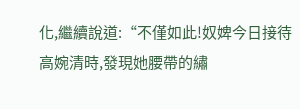化,繼續說道:“不僅如此!奴婢今日接待高婉清時,發現她腰帶的繡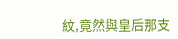紋,竟然與皇后那支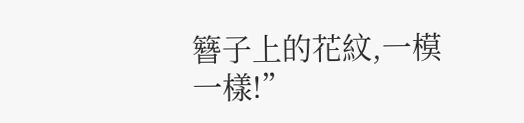簪子上的花紋,一模一樣!”